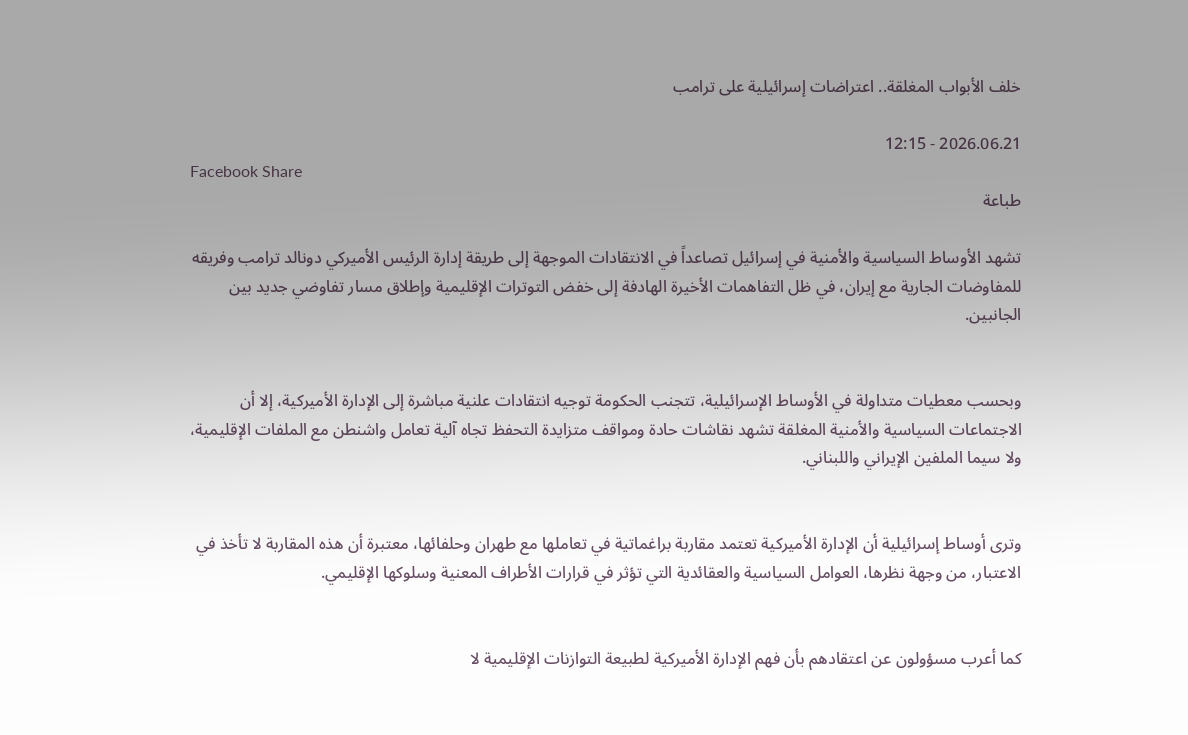خلف الأبواب المغلقة.. اعتراضات إسرائيلية على ترامب

2026.06.21 - 12:15
Facebook Share
طباعة

تشهد الأوساط السياسية والأمنية في إسرائيل تصاعداً في الانتقادات الموجهة إلى طريقة إدارة الرئيس الأميركي دونالد ترامب وفريقه للمفاوضات الجارية مع إيران، في ظل التفاهمات الأخيرة الهادفة إلى خفض التوترات الإقليمية وإطلاق مسار تفاوضي جديد بين الجانبين.


وبحسب معطيات متداولة في الأوساط الإسرائيلية، تتجنب الحكومة توجيه انتقادات علنية مباشرة إلى الإدارة الأميركية، إلا أن الاجتماعات السياسية والأمنية المغلقة تشهد نقاشات حادة ومواقف متزايدة التحفظ تجاه آلية تعامل واشنطن مع الملفات الإقليمية، ولا سيما الملفين الإيراني واللبناني.


وترى أوساط إسرائيلية أن الإدارة الأميركية تعتمد مقاربة براغماتية في تعاملها مع طهران وحلفائها، معتبرة أن هذه المقاربة لا تأخذ في الاعتبار، من وجهة نظرها، العوامل السياسية والعقائدية التي تؤثر في قرارات الأطراف المعنية وسلوكها الإقليمي.


كما أعرب مسؤولون عن اعتقادهم بأن فهم الإدارة الأميركية لطبيعة التوازنات الإقليمية لا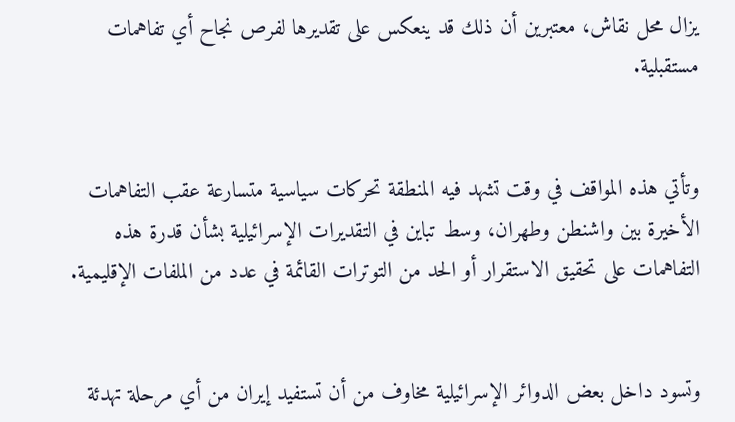يزال محل نقاش، معتبرين أن ذلك قد ينعكس على تقديرها لفرص نجاح أي تفاهمات مستقبلية.


وتأتي هذه المواقف في وقت تشهد فيه المنطقة تحركات سياسية متسارعة عقب التفاهمات الأخيرة بين واشنطن وطهران، وسط تباين في التقديرات الإسرائيلية بشأن قدرة هذه التفاهمات على تحقيق الاستقرار أو الحد من التوترات القائمة في عدد من الملفات الإقليمية.


وتسود داخل بعض الدوائر الإسرائيلية مخاوف من أن تستفيد إيران من أي مرحلة تهدئة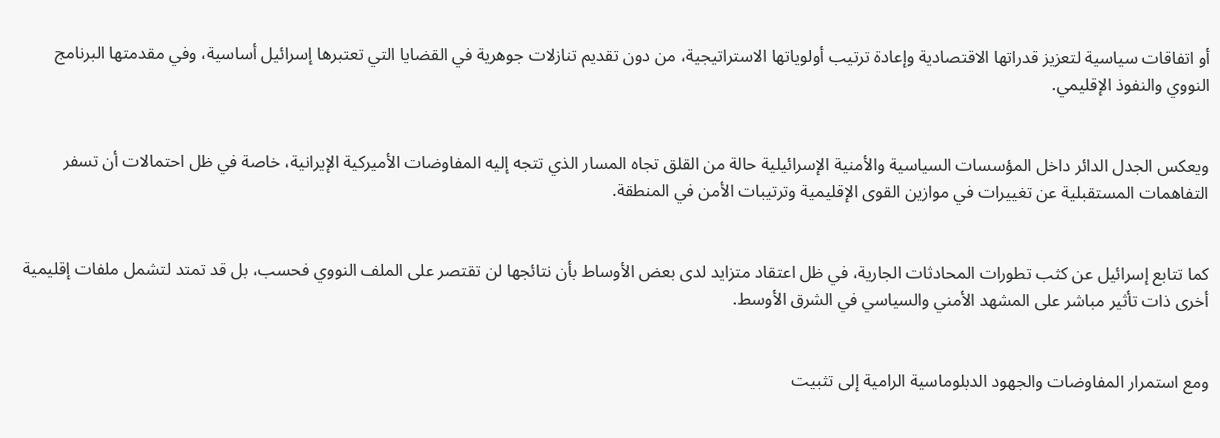أو اتفاقات سياسية لتعزيز قدراتها الاقتصادية وإعادة ترتيب أولوياتها الاستراتيجية، من دون تقديم تنازلات جوهرية في القضايا التي تعتبرها إسرائيل أساسية، وفي مقدمتها البرنامج النووي والنفوذ الإقليمي.


ويعكس الجدل الدائر داخل المؤسسات السياسية والأمنية الإسرائيلية حالة من القلق تجاه المسار الذي تتجه إليه المفاوضات الأميركية الإيرانية، خاصة في ظل احتمالات أن تسفر التفاهمات المستقبلية عن تغييرات في موازين القوى الإقليمية وترتيبات الأمن في المنطقة.


كما تتابع إسرائيل عن كثب تطورات المحادثات الجارية، في ظل اعتقاد متزايد لدى بعض الأوساط بأن نتائجها لن تقتصر على الملف النووي فحسب، بل قد تمتد لتشمل ملفات إقليمية أخرى ذات تأثير مباشر على المشهد الأمني والسياسي في الشرق الأوسط.


ومع استمرار المفاوضات والجهود الدبلوماسية الرامية إلى تثبيت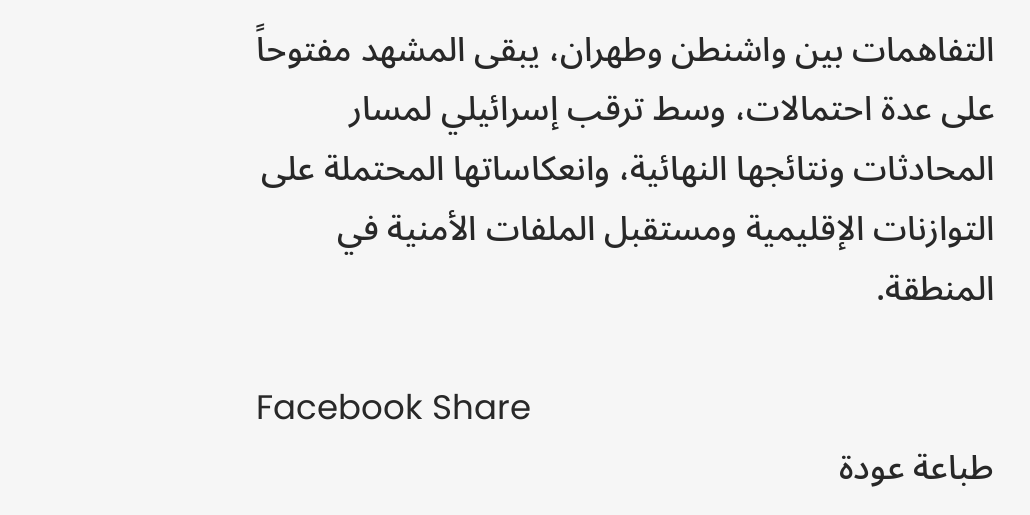التفاهمات بين واشنطن وطهران، يبقى المشهد مفتوحاً على عدة احتمالات، وسط ترقب إسرائيلي لمسار المحادثات ونتائجها النهائية، وانعكاساتها المحتملة على التوازنات الإقليمية ومستقبل الملفات الأمنية في المنطقة.

Facebook Share
طباعة عودة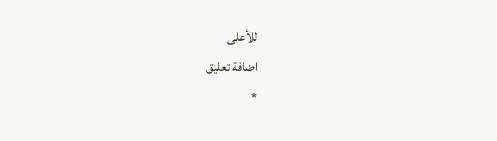للأعلى
اضافة تعليق
*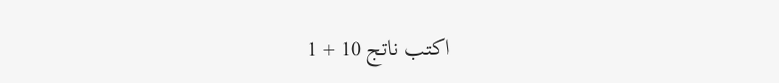اكتب ناتج 10 + 1